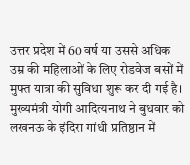उत्तर प्रदेश में 60 वर्ष या उससे अधिक उम्र की महिलाओं के लिए रोडवेज बसों में मुफ्त यात्रा की सुविधा शुरू कर दी गई है। मुख्यमंत्री योगी आदित्यनाथ ने बुधवार को लखनऊ के इंदिरा गांधी प्रतिष्ठान में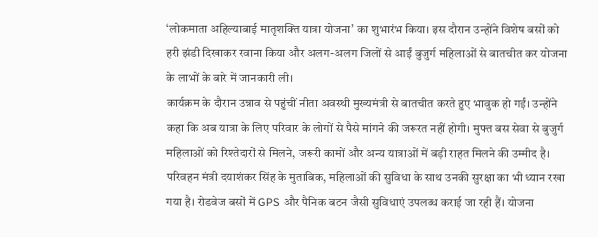‘लोकमाता अहिल्याबाई मातृशक्ति यात्रा योजना’ का शुभारंभ किया। इस दौरान उन्होंने विशेष बसों को हरी झंडी दिखाकर रवाना किया और अलग-अलग जिलों से आईं बुजुर्ग महिलाओं से बातचीत कर योजना के लाभों के बारे में जानकारी ली।
कार्यक्रम के दौरान उन्नाव से पहुंचीं नीता अवस्थी मुख्यमंत्री से बातचीत करते हुए भावुक हो गईं। उन्होंने कहा कि अब यात्रा के लिए परिवार के लोगों से पैसे मांगने की जरूरत नहीं होगी। मुफ्त बस सेवा से बुजुर्ग महिलाओं को रिश्तेदारों से मिलने, जरूरी कामों और अन्य यात्राओं में बड़ी राहत मिलने की उम्मीद है।
परिवहन मंत्री दयाशंकर सिंह के मुताबिक, महिलाओं की सुविधा के साथ उनकी सुरक्षा का भी ध्यान रखा गया है। रोडवेज बसों में GPS और पैनिक बटन जैसी सुविधाएं उपलब्ध कराई जा रही हैं। योजना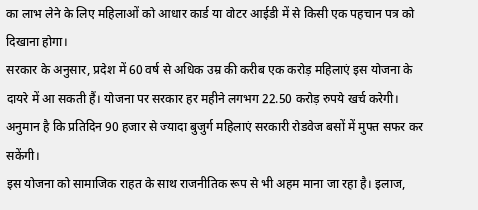का लाभ लेने के लिए महिलाओं को आधार कार्ड या वोटर आईडी में से किसी एक पहचान पत्र को दिखाना होगा।
सरकार के अनुसार, प्रदेश में 60 वर्ष से अधिक उम्र की करीब एक करोड़ महिलाएं इस योजना के दायरे में आ सकती हैं। योजना पर सरकार हर महीने लगभग 22.50 करोड़ रुपये खर्च करेगी। अनुमान है कि प्रतिदिन 90 हजार से ज्यादा बुजुर्ग महिलाएं सरकारी रोडवेज बसों में मुफ्त सफर कर सकेंगी।
इस योजना को सामाजिक राहत के साथ राजनीतिक रूप से भी अहम माना जा रहा है। इलाज,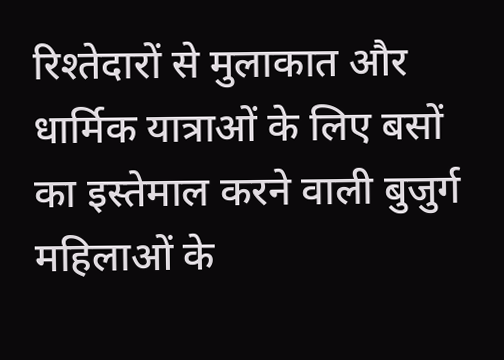रिश्तेदारों से मुलाकात और धार्मिक यात्राओं के लिए बसों का इस्तेमाल करने वाली बुजुर्ग महिलाओं के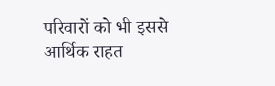परिवारों को भी इससे आर्थिक राहत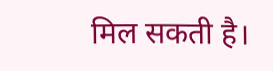मिल सकती है।